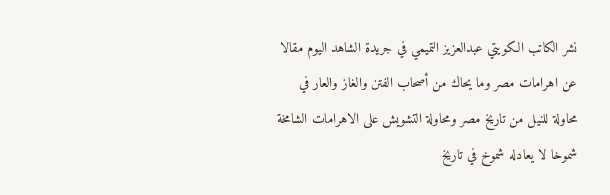نشر الكاتب الكويتي عبدالعزيز التميمي في جريدة الشاهد اليوم مقالا عن اهرامات مصر وما يحاك من أصحاب الفتن والغاز والعار في محاولة للنيل من تاريخ مصر ومحاولة التشويش على الاهرامات الشامخة شموخا لا يعادله شموخ في تاريخ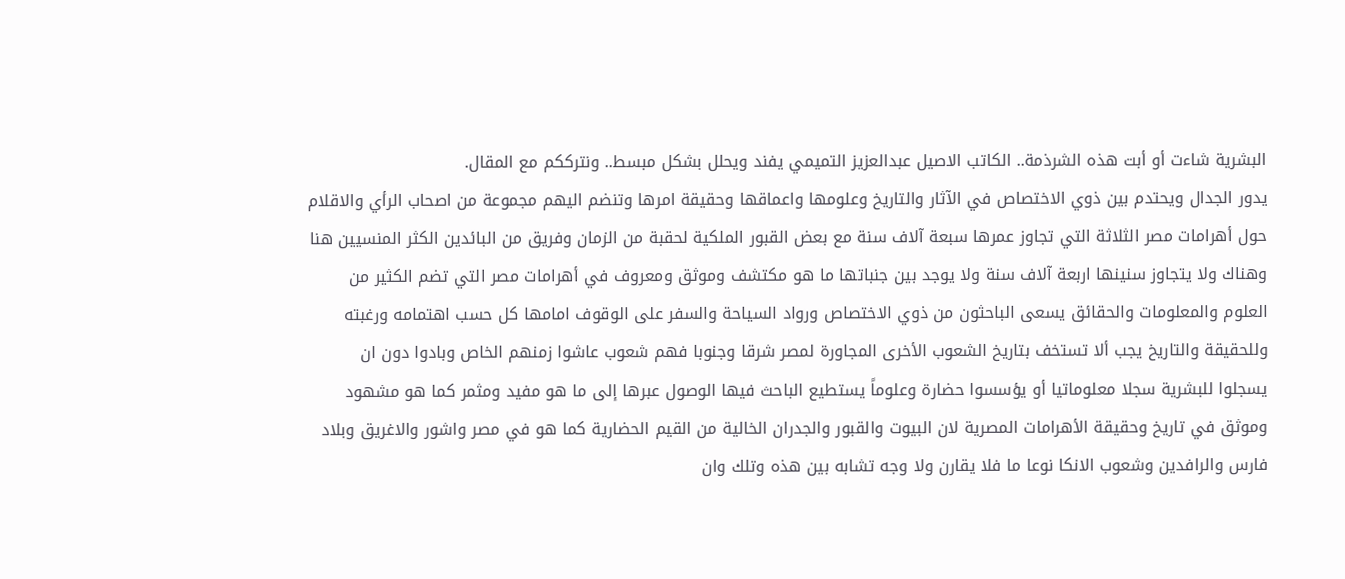البشرية شاءت أو أبت هذه الشرذمة.. الكاتب الاصيل عبدالعزيز التميمي يفند ويحلل بشكل مبسط.. ونترككم مع المقال.
يدور الجدال ويحتدم بين ذوي الاختصاص في الآثار والتاريخ وعلومها واعماقها وحقيقة امرها وتنضم اليهم مجموعة من اصحاب الرأي والاقلام حول أهرامات مصر الثلاثة التي تجاوز عمرها سبعة آلاف سنة مع بعض القبور الملكية لحقبة من الزمان وفريق من البائدين الكثر المنسيين هنا وهناك ولا يتجاوز سنينها اربعة آلاف سنة ولا يوجد بين جنباتها ما هو مكتشف وموثق ومعروف في أهرامات مصر التي تضم الكثير من العلوم والمعلومات والحقائق يسعى الباحثون من ذوي الاختصاص ورواد السياحة والسفر على الوقوف امامها كل حسب اهتمامه ورغبته وللحقيقة والتاريخ يجب ألا تستخف بتاريخ الشعوب الأخرى المجاورة لمصر شرقا وجنوبا فهم شعوب عاشوا زمنهم الخاص وبادوا دون ان يسجلوا للبشرية سجلا معلوماتيا أو يؤسسوا حضارة وعلوماً يستطيع الباحث فيها الوصول عبرها إلى ما هو مفيد ومثمر كما هو مشهود وموثق في تاريخ وحقيقة الأهرامات المصرية لان البيوت والقبور والجدران الخالية من القيم الحضارية كما هو في مصر واشور والاغريق وبلاد فارس والرافدين وشعوب الانكا نوعا ما فلا يقارن ولا وجه تشابه بين هذه وتلك وان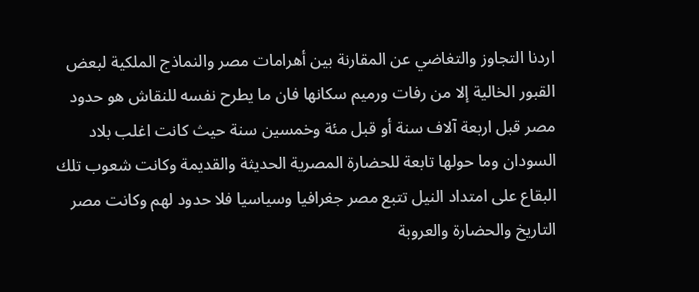اردنا التجاوز والتغاضي عن المقارنة بين أهرامات مصر والنماذج الملكية لبعض القبور الخالية إلا من رفات ورميم سكانها فان ما يطرح نفسه للنقاش هو حدود مصر قبل اربعة آلاف سنة أو قبل مئة وخمسين سنة حيث كانت اغلب بلاد السودان وما حولها تابعة للحضارة المصرية الحديثة والقديمة وكانت شعوب تلك البقاع على امتداد النيل تتبع مصر جغرافيا وسياسيا فلا حدود لهم وكانت مصر التاريخ والحضارة والعروبة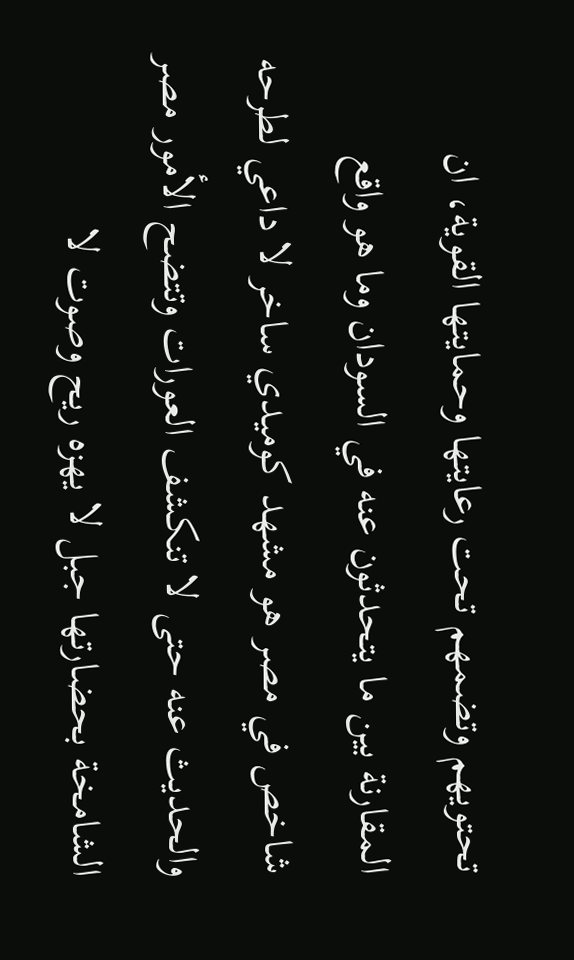تحتويهم وتضمهم تحت رعايتها وحمايتها القوية، ان المقارنة بين ما يتحدثون عنه في السودان وما هو واقع شاخص في مصر هو مشهد كوميدي ساخر لا داعي لطرحه والحديث عنه حتى لا تنكشف العورات وتتضح الأمور مصر الشامخة بحضارتها جبل لا يهزه ريح وصوت لا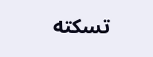تسكته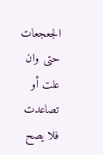الجعجعات حتى وان علت أو تصاعدت فلا يصح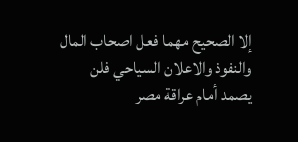إلا الصحيح مهما فعل اصحاب المال والنفوذ والاعلان السياحي فلن يصمد أمام عراقة مصر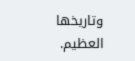وتاريخها العظيم.